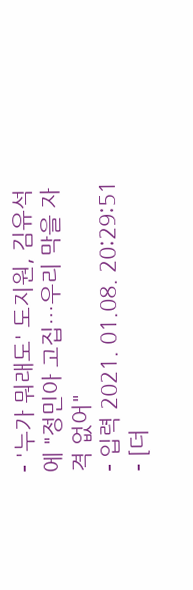- '누가 뭐래도' 도지원, 김유석에 "정민아 고집…우리 막을 자격 없어"
- 입력 2021. 01.08. 20:29:51
- [더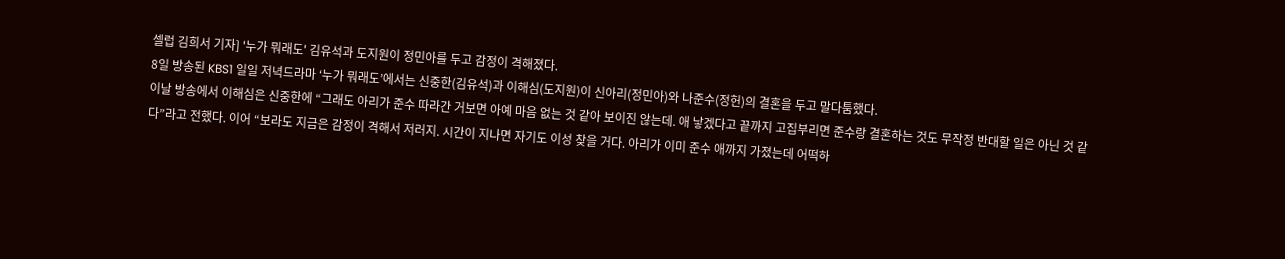셀럽 김희서 기자] '누가 뭐래도' 김유석과 도지원이 정민아를 두고 감정이 격해졌다.
8일 방송된 KBS1 일일 저녁드라마 ‘누가 뭐래도’에서는 신중한(김유석)과 이해심(도지원)이 신아리(정민아)와 나준수(정헌)의 결혼을 두고 말다툼했다.
이날 방송에서 이해심은 신중한에 “그래도 아리가 준수 따라간 거보면 아예 마음 없는 것 같아 보이진 않는데. 애 낳겠다고 끝까지 고집부리면 준수랑 결혼하는 것도 무작정 반대할 일은 아닌 것 같다”라고 전했다. 이어 “보라도 지금은 감정이 격해서 저러지. 시간이 지나면 자기도 이성 찾을 거다. 아리가 이미 준수 애까지 가졌는데 어떡하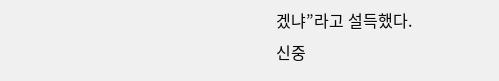겠냐”라고 설득했다.
신중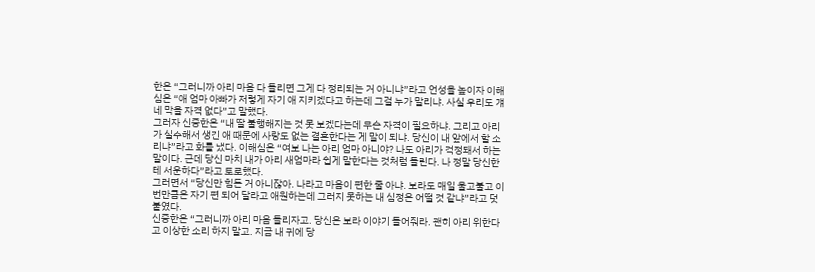한은 “그러니까 아리 마음 다 돌리면 그게 다 정리되는 거 아니냐”라고 언성을 높이자 이해심은 “애 엄마 아빠가 저렇게 자기 애 지키겠다고 하는데 그걸 누가 말리냐. 사실 우리도 걔네 막을 자격 없다”고 말했다.
그러자 신중한은 “내 딸 불행해지는 것 못 보겠다는데 무슨 자격이 필요하냐. 그리고 아리가 실수해서 생긴 애 때문에 사랑도 없는 결혼한다는 게 말이 되냐. 당신이 내 앞에서 할 소리냐”라고 화를 냈다. 이해심은 “여보 나는 아리 엄마 아니야? 나도 아리가 걱정돼서 하는 말이다. 근데 당신 마치 내가 아리 새엄마라 쉽게 말한다는 것처럼 들린다. 나 정말 당신한테 서운하다”라고 토로했다.
그러면서 “당신만 힘든 거 아니잖아. 나라고 마음이 편한 줄 아냐. 보라도 매일 울고불고 이번만큼은 자기 편 되어 달라고 애원하는데 그러지 못하는 내 심정은 어떨 것 같냐”라고 덧붙였다.
신중한은 “그러니까 아리 마음 돌리자고. 당신은 보라 이야기 들어줘라. 괜히 아리 위한다고 이상한 소리 하지 말고. 지금 내 귀에 당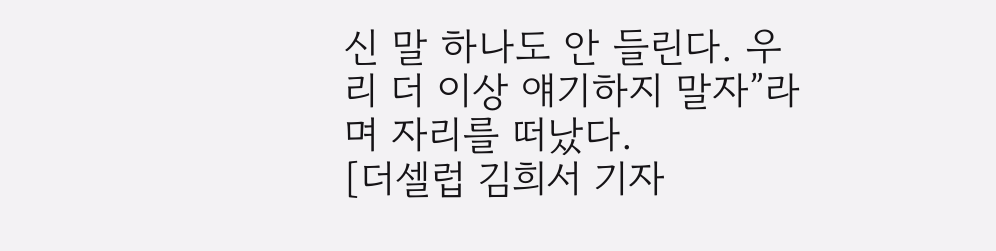신 말 하나도 안 들린다. 우리 더 이상 얘기하지 말자”라며 자리를 떠났다.
[더셀럽 김희서 기자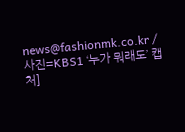news@fashionmk.co.kr / 사진=KBS1 ‘누가 뭐래도’ 캡처]